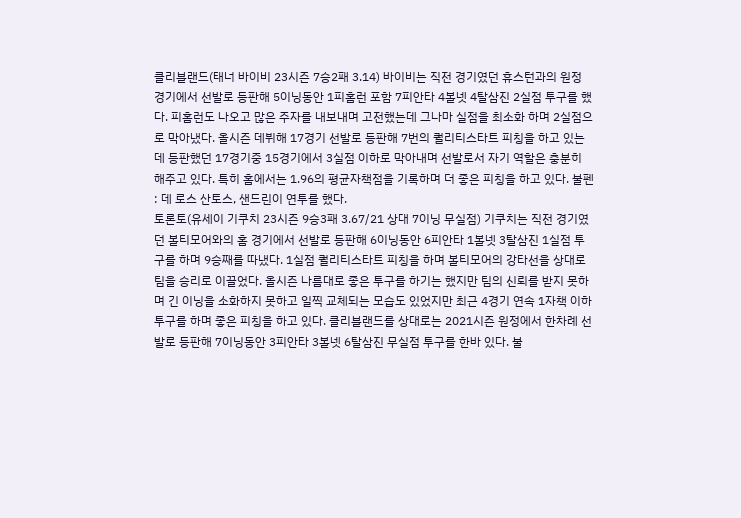클리블랜드(태너 바이비 23시즌 7승2패 3.14) 바이비는 직전 경기였던 휴스턴과의 원정 경기에서 선발로 등판해 5이닝동안 1피홈런 포함 7피안타 4볼넷 4탈삼진 2실점 투구를 했다. 피홈런도 나오고 많은 주자를 내보내며 고전했는데 그나마 실점을 최소화 하며 2실점으로 막아냈다. 올시즌 데뷔해 17경기 선발로 등판해 7번의 퀄리티스타트 피칭을 하고 있는데 등판했던 17경기중 15경기에서 3실점 이하로 막아내며 선발로서 자기 역할은 충분히 해주고 있다. 특히 홈에서는 1.96의 평균자책점을 기록하며 더 좋은 피칭을 하고 있다. 불펜 : 데 로스 산토스, 샌드린이 연투를 했다.
토론토(유세이 기쿠치 23시즌 9승3패 3.67/21 상대 7이닝 무실점) 기쿠치는 직전 경기였던 볼티모어와의 홈 경기에서 선발로 등판해 6이닝동안 6피안타 1볼넷 3탈삼진 1실점 투구를 하며 9승째를 따냈다. 1실점 퀄리티스타트 피칭을 하며 볼티모어의 강타선을 상대로 팀을 승리로 이끌었다. 올시즌 나름대로 좋은 투구를 하기는 했지만 팀의 신뢰를 받지 못하며 긴 이닝을 소화하지 못하고 일찍 교체되는 모습도 있었지만 최근 4경기 연속 1자책 이하 투구를 하며 좋은 피칭을 하고 있다. 클리블랜드를 상대로는 2021시즌 원정에서 한차례 선발로 등판해 7이닝동안 3피안타 3볼넷 6탈삼진 무실점 투구를 한바 있다. 불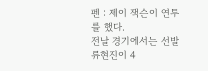펜 : 제이 잭슨이 연투를 했다.
전날 경기에서는 선발 류현진이 4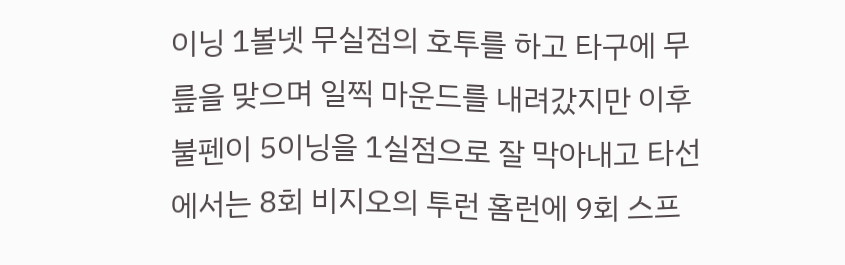이닝 1볼넷 무실점의 호투를 하고 타구에 무릎을 맞으며 일찍 마운드를 내려갔지만 이후 불펜이 5이닝을 1실점으로 잘 막아내고 타선에서는 8회 비지오의 투런 홈런에 9회 스프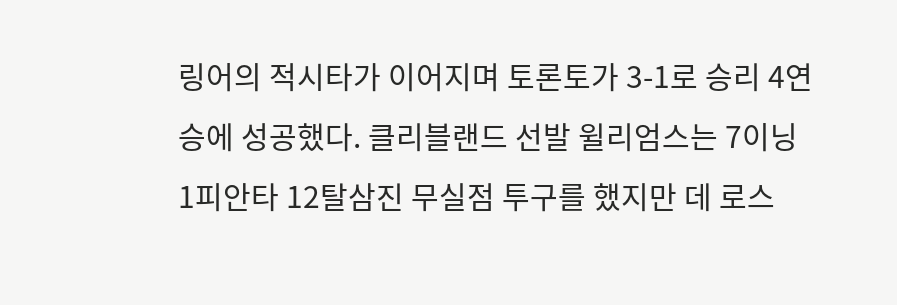링어의 적시타가 이어지며 토론토가 3-1로 승리 4연승에 성공했다. 클리블랜드 선발 윌리엄스는 7이닝 1피안타 12탈삼진 무실점 투구를 했지만 데 로스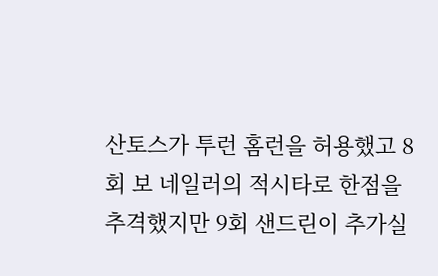산토스가 투런 홈런을 허용했고 8회 보 네일러의 적시타로 한점을 추격했지만 9회 샌드린이 추가실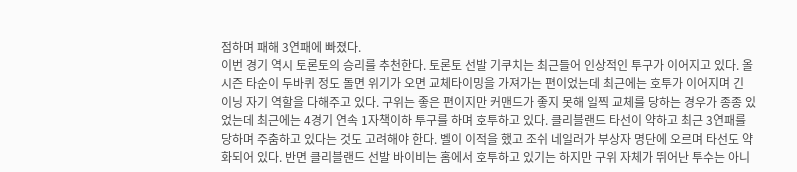점하며 패해 3연패에 빠졌다.
이번 경기 역시 토론토의 승리를 추천한다. 토론토 선발 기쿠치는 최근들어 인상적인 투구가 이어지고 있다. 올시즌 타순이 두바퀴 정도 돌면 위기가 오면 교체타이밍을 가져가는 편이었는데 최근에는 호투가 이어지며 긴 이닝 자기 역할을 다해주고 있다. 구위는 좋은 편이지만 커맨드가 좋지 못해 일찍 교체를 당하는 경우가 종종 있었는데 최근에는 4경기 연속 1자책이하 투구를 하며 호투하고 있다. 클리블랜드 타선이 약하고 최근 3연패를 당하며 주춤하고 있다는 것도 고려해야 한다. 벨이 이적을 했고 조쉬 네일러가 부상자 명단에 오르며 타선도 약화되어 있다. 반면 클리블랜드 선발 바이비는 홈에서 호투하고 있기는 하지만 구위 자체가 뛰어난 투수는 아니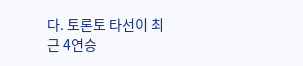다. 토론토 타선이 최근 4연승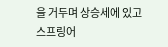을 거두며 상승세에 있고 스프링어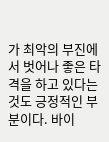가 최악의 부진에서 벗어나 좋은 타격을 하고 있다는 것도 긍정적인 부분이다. 바이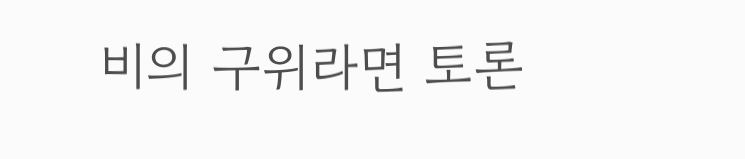비의 구위라면 토론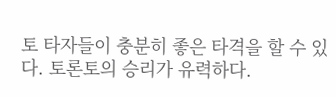토 타자들이 충분히 좋은 타격을 할 수 있다. 토론토의 승리가 유력하다.